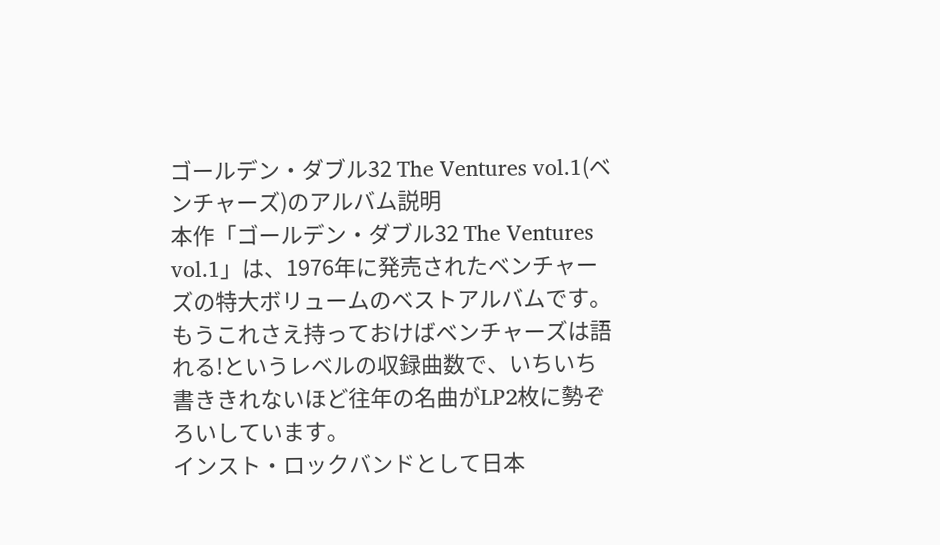ゴールデン・ダブル32 The Ventures vol.1(ベンチャーズ)のアルバム説明
本作「ゴールデン・ダブル32 The Ventures vol.1」は、1976年に発売されたベンチャーズの特大ボリュームのベストアルバムです。
もうこれさえ持っておけばベンチャーズは語れる!というレベルの収録曲数で、いちいち書ききれないほど往年の名曲がLP2枚に勢ぞろいしています。
インスト・ロックバンドとして日本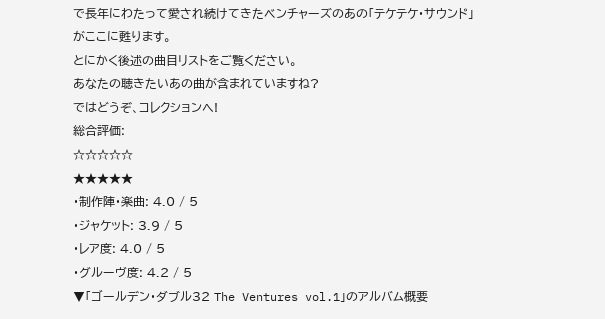で長年にわたって愛され続けてきたベンチャーズのあの「テケテケ・サウンド」がここに甦ります。
とにかく後述の曲目リストをご覧ください。
あなたの聴きたいあの曲が含まれていますね?
ではどうぞ、コレクションへ!
総合評価:
☆☆☆☆☆
★★★★★
・制作陣・楽曲: 4.0 / 5
・ジャケット: 3.9 / 5
・レア度: 4.0 / 5
・グルーヴ度: 4.2 / 5
▼「ゴールデン・ダブル32 The Ventures vol.1」のアルバム概要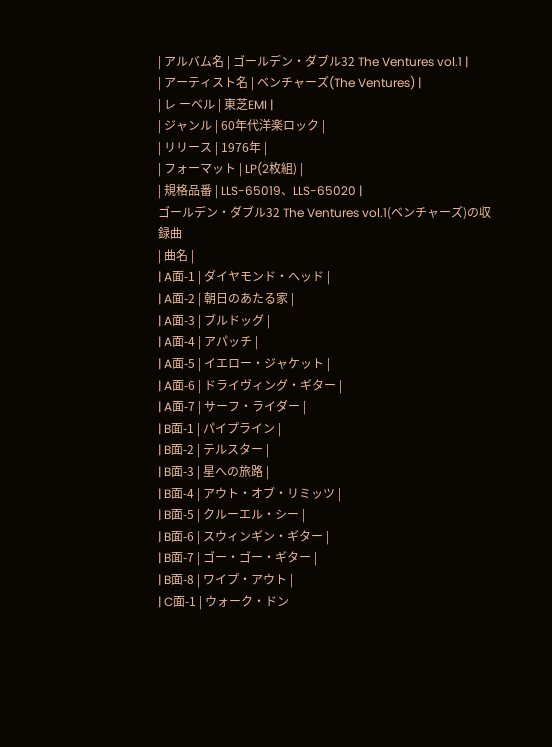| アルバム名 | ゴールデン・ダブル32 The Ventures vol.1 |
| アーティスト名 | ベンチャーズ(The Ventures) |
| レ ーベル | 東芝EMI |
| ジャンル | 60年代洋楽ロック |
| リリース | 1976年 |
| フォーマット | LP(2枚組) |
| 規格品番 | LLS-65019、LLS-65020 |
ゴールデン・ダブル32 The Ventures vol.1(ベンチャーズ)の収録曲
| 曲名 |
| A面-1 | ダイヤモンド・ヘッド |
| A面-2 | 朝日のあたる家 |
| A面-3 | ブルドッグ |
| A面-4 | アパッチ |
| A面-5 | イエロー・ジャケット |
| A面-6 | ドライヴィング・ギター |
| A面-7 | サーフ・ライダー |
| B面-1 | パイプライン |
| B面-2 | テルスター |
| B面-3 | 星への旅路 |
| B面-4 | アウト・オブ・リミッツ |
| B面-5 | クルーエル・シー |
| B面-6 | スウィンギン・ギター |
| B面-7 | ゴー・ゴー・ギター |
| B面-8 | ワイプ・アウト |
| C面-1 | ウォーク・ドン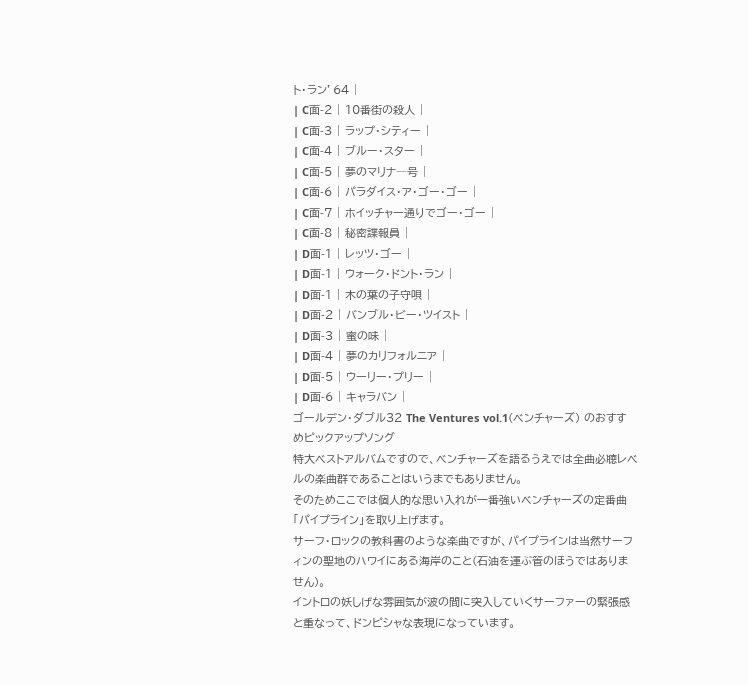ト・ラン’64 |
| C面-2 | 10番街の殺人 |
| C面-3 | ラップ・シティー |
| C面-4 | ブルー・スター |
| C面-5 | 夢のマリナ―号 |
| C面-6 | パラダイス・ア・ゴー・ゴー |
| C面-7 | ホイッチャー通りでゴー・ゴー |
| C面-8 | 秘密諜報員 |
| D面-1 | レッツ・ゴー |
| D面-1 | ウォーク・ドント・ラン |
| D面-1 | 木の葉の子守唄 |
| D面-2 | バンブル・ビー・ツイスト |
| D面-3 | 蜜の味 |
| D面-4 | 夢のカリフォルニア |
| D面-5 | ウーリー・プリー |
| D面-6 | キャラバン |
ゴールデン・ダブル32 The Ventures vol.1(ベンチャーズ) のおすすめピックアップソング
特大ベストアルバムですので、ベンチャーズを語るうえでは全曲必聴レベルの楽曲群であることはいうまでもありません。
そのためここでは個人的な思い入れが一番強いベンチャーズの定番曲「パイプライン」を取り上げます。
サーフ・ロックの教科書のような楽曲ですが、パイプラインは当然サーフィンの聖地のハワイにある海岸のこと(石油を運ぶ管のほうではありません)。
イントロの妖しげな雰囲気が波の間に突入していくサーファーの緊張感と重なって、ドンピシャな表現になっています。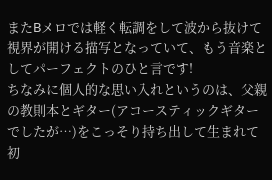またBメロでは軽く転調をして波から抜けて視界が開ける描写となっていて、もう音楽としてパーフェクトのひと言です!
ちなみに個人的な思い入れというのは、父親の教則本とギター(アコースティックギターでしたが…)をこっそり持ち出して生まれて初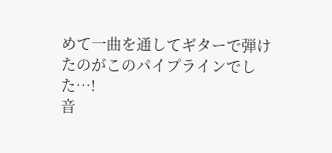めて一曲を通してギターで弾けたのがこのパイプラインでした…!
音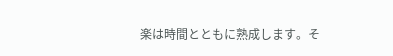楽は時間とともに熟成します。そ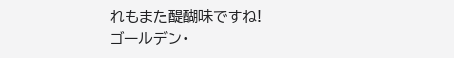れもまた醍醐味ですね!
ゴールデン・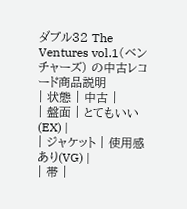ダブル32 The Ventures vol.1(ベンチャーズ) の中古レコード商品説明
| 状態 | 中古 |
| 盤面 | とてもいい(EX) |
| ジャケット | 使用感あり(VG) |
| 帯 |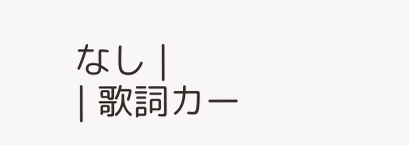なし |
| 歌詞カー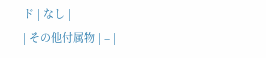ド | なし |
| その他付属物 | – |